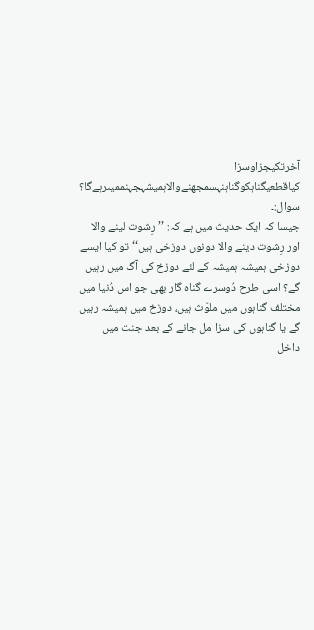آخرتکیجزاوسزا
کیاقطعیگناہکوگناہنہسمجھنےوالاہمیشہجہنممیںرہےگا؟
سوال:۔
جیسا کہ ایک حدیث میں ہے کہ: ’’رِشوت لینے والا اور رِشوت دینے والا دونوں دوزخی ہیں‘‘ تو کیا ایسے دوزخی ہمیشہ ہمیشہ کے لئے دوزخ کی آگ میں رہیں گے؟ اسی طرح دُوسرے گناہ گار بھی جو اس دُنیا میں مختلف گناہوں میں ملوّث ہیں، دوزخ میں ہمیشہ رہیں گے یا گناہوں کی سزا مل جانے کے بعد جنت میں داخل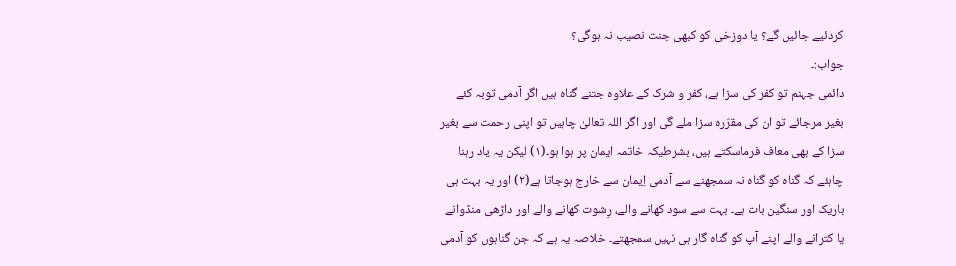کردئیے جائیں گے؟ یا دوزخی کو کبھی جنت نصیب نہ ہوگی؟
جواب:۔
دائمی جہنم تو کفر کی سزا ہے، کفر و شرک کے علاوہ جتنے گناہ ہیں اگر آدمی توبہ کئے بغیر مرجائے تو ان کی مقرّرہ سزا ملے گی اور اگر اللہ تعالیٰ چاہیں تو اپنی رحمت سے بغیر سزا کے بھی معاف فرماسکتے ہیں، بشرطیکہ خاتمہ ایمان پر ہوا ہو۔(۱) لیکن یہ یاد رہنا چاہئے کہ گناہ کو گناہ نہ سمجھنے سے آدمی اِیمان سے خارج ہوجاتا ہے(۲) اور یہ بہت ہی باریک اور سنگین بات ہے۔ بہت سے سود کھانے والے، رِشوت کھانے والے اور داڑھی منڈوانے یا کترانے والے اپنے آپ کو گناہ گار ہی نہیں سمجھتے۔ خلاصہ یہ ہے کہ جن گناہوں کو آدمی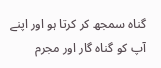گناہ سمجھ کر کرتا ہو اور اپنے آپ کو گناہ گار اور مجرم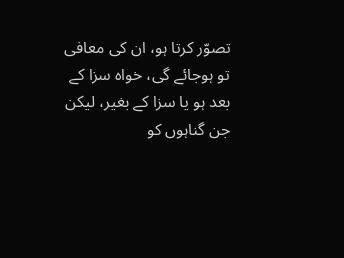تصوّر کرتا ہو، ان کی معافی تو ہوجائے گی، خواہ سزا کے بعد ہو یا سزا کے بغیر، لیکن جن گناہوں کو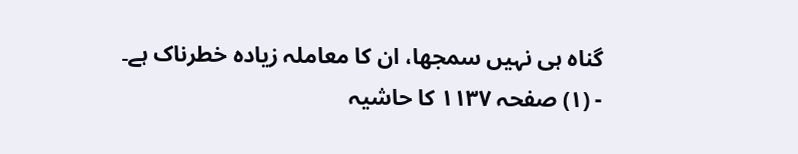گناہ ہی نہیں سمجھا، ان کا معاملہ زیادہ خطرناک ہے۔
- (۱) صفحہ ۱۱۳۷ کا حاشیہ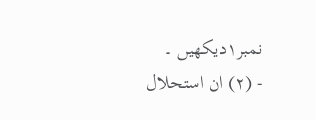نمبر۱دیکھیں ۔
- (۲) ان استحلال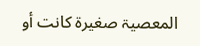المعصیۃ صغیرۃ کانت أو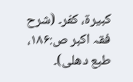كبیرۃ، کفر۔ (شرح فقہ اكبر ص:۱۸۶، طبع دھلی)۔